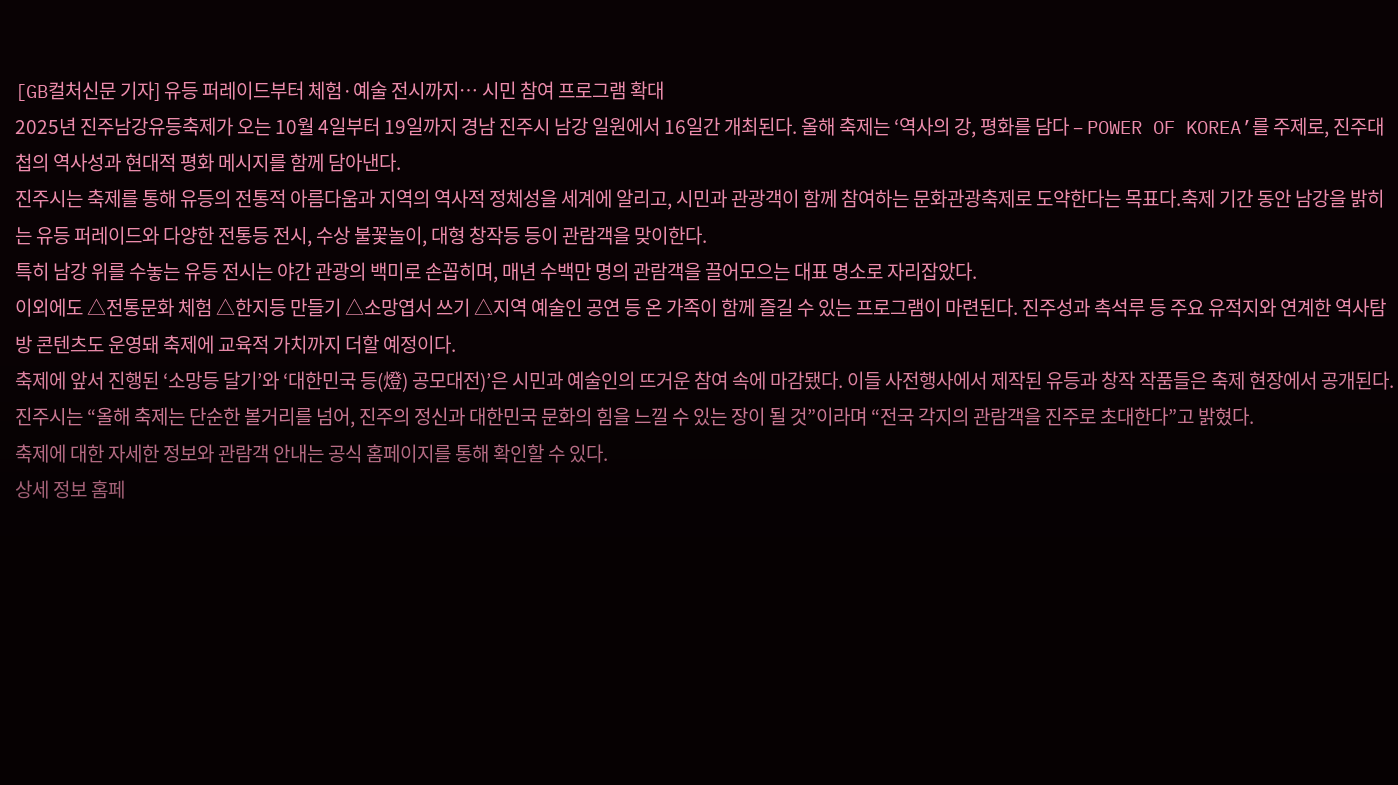[GB컬처신문 기자] 유등 퍼레이드부터 체험·예술 전시까지… 시민 참여 프로그램 확대
2025년 진주남강유등축제가 오는 10월 4일부터 19일까지 경남 진주시 남강 일원에서 16일간 개최된다. 올해 축제는 ‘역사의 강, 평화를 담다 – POWER OF KOREA’를 주제로, 진주대첩의 역사성과 현대적 평화 메시지를 함께 담아낸다.
진주시는 축제를 통해 유등의 전통적 아름다움과 지역의 역사적 정체성을 세계에 알리고, 시민과 관광객이 함께 참여하는 문화관광축제로 도약한다는 목표다.축제 기간 동안 남강을 밝히는 유등 퍼레이드와 다양한 전통등 전시, 수상 불꽃놀이, 대형 창작등 등이 관람객을 맞이한다.
특히 남강 위를 수놓는 유등 전시는 야간 관광의 백미로 손꼽히며, 매년 수백만 명의 관람객을 끌어모으는 대표 명소로 자리잡았다.
이외에도 △전통문화 체험 △한지등 만들기 △소망엽서 쓰기 △지역 예술인 공연 등 온 가족이 함께 즐길 수 있는 프로그램이 마련된다. 진주성과 촉석루 등 주요 유적지와 연계한 역사탐방 콘텐츠도 운영돼 축제에 교육적 가치까지 더할 예정이다.
축제에 앞서 진행된 ‘소망등 달기’와 ‘대한민국 등(燈) 공모대전)’은 시민과 예술인의 뜨거운 참여 속에 마감됐다. 이들 사전행사에서 제작된 유등과 창작 작품들은 축제 현장에서 공개된다.
진주시는 “올해 축제는 단순한 볼거리를 넘어, 진주의 정신과 대한민국 문화의 힘을 느낄 수 있는 장이 될 것”이라며 “전국 각지의 관람객을 진주로 초대한다”고 밝혔다.
축제에 대한 자세한 정보와 관람객 안내는 공식 홈페이지를 통해 확인할 수 있다.
상세 정보 홈페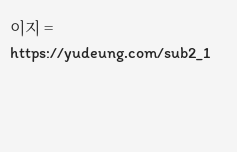이지 = https://yudeung.com/sub2_1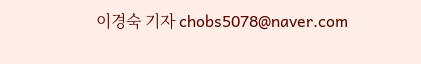이경숙 기자 chobs5078@naver.com